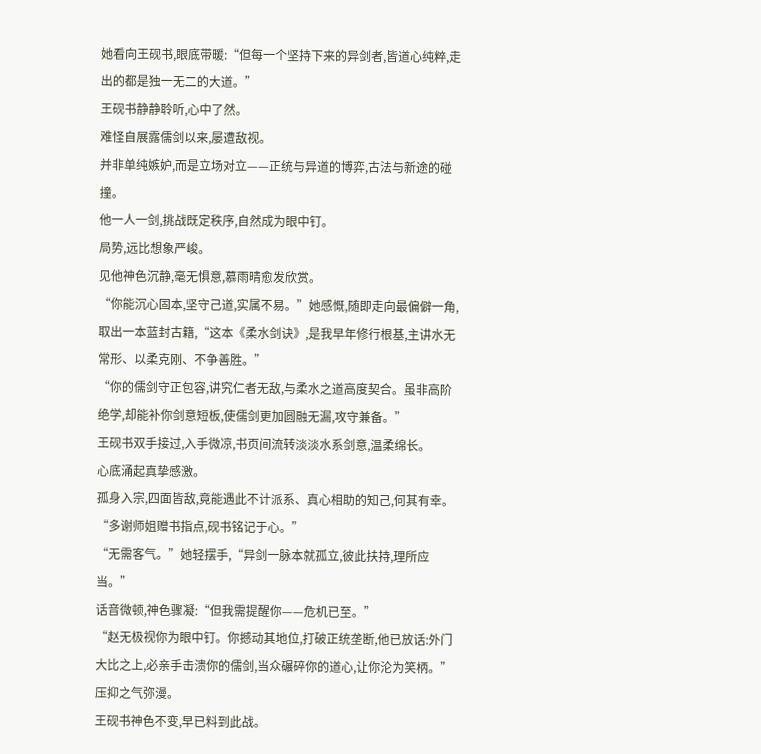她看向王砚书,眼底带暖:“但每一个坚持下来的异剑者,皆道心纯粹,走出的都是独一无二的大道。”
王砚书静静聆听,心中了然。
难怪自展露儒剑以来,屡遭敌视。
并非单纯嫉妒,而是立场对立——正统与异道的博弈,古法与新途的碰撞。
他一人一剑,挑战既定秩序,自然成为眼中钉。
局势,远比想象严峻。
见他神色沉静,毫无惧意,慕雨晴愈发欣赏。
“你能沉心固本,坚守己道,实属不易。”她感慨,随即走向最偏僻一角,取出一本蓝封古籍,“这本《柔水剑诀》,是我早年修行根基,主讲水无常形、以柔克刚、不争善胜。”
“你的儒剑守正包容,讲究仁者无敌,与柔水之道高度契合。虽非高阶绝学,却能补你剑意短板,使儒剑更加圆融无漏,攻守兼备。”
王砚书双手接过,入手微凉,书页间流转淡淡水系剑意,温柔绵长。
心底涌起真挚感激。
孤身入宗,四面皆敌,竟能遇此不计派系、真心相助的知己,何其有幸。
“多谢师姐赠书指点,砚书铭记于心。”
“无需客气。”她轻摆手,“异剑一脉本就孤立,彼此扶持,理所应当。”
话音微顿,神色骤凝:“但我需提醒你——危机已至。”
“赵无极视你为眼中钉。你撼动其地位,打破正统垄断,他已放话:外门大比之上,必亲手击溃你的儒剑,当众碾碎你的道心,让你沦为笑柄。”
压抑之气弥漫。
王砚书神色不变,早已料到此战。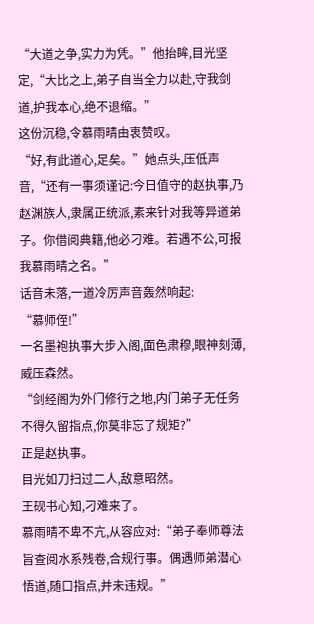“大道之争,实力为凭。”他抬眸,目光坚定,“大比之上,弟子自当全力以赴,守我剑道,护我本心,绝不退缩。”
这份沉稳,令慕雨晴由衷赞叹。
“好,有此道心,足矣。”她点头,压低声音,“还有一事须谨记:今日值守的赵执事,乃赵渊族人,隶属正统派,素来针对我等异道弟子。你借阅典籍,他必刁难。若遇不公,可报我慕雨晴之名。”
话音未落,一道冷厉声音轰然响起:
“慕师侄!”
一名墨袍执事大步入阁,面色肃穆,眼神刻薄,威压森然。
“剑经阁为外门修行之地,内门弟子无任务不得久留指点,你莫非忘了规矩?”
正是赵执事。
目光如刀扫过二人,敌意昭然。
王砚书心知,刁难来了。
慕雨晴不卑不亢,从容应对:“弟子奉师尊法旨查阅水系残卷,合规行事。偶遇师弟潜心悟道,随口指点,并未违规。”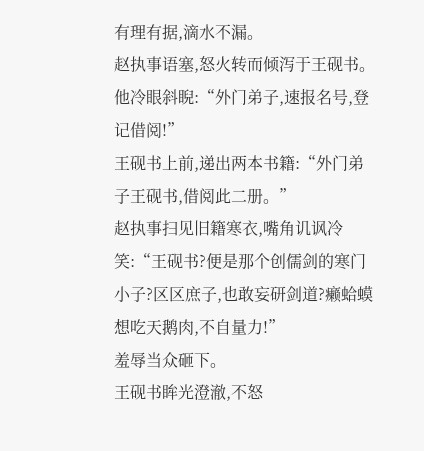有理有据,滴水不漏。
赵执事语塞,怒火转而倾泻于王砚书。
他冷眼斜睨:“外门弟子,速报名号,登记借阅!”
王砚书上前,递出两本书籍:“外门弟子王砚书,借阅此二册。”
赵执事扫见旧籍寒衣,嘴角讥讽冷笑:“王砚书?便是那个创儒剑的寒门小子?区区庶子,也敢妄研剑道?癞蛤蟆想吃天鹅肉,不自量力!”
羞辱当众砸下。
王砚书眸光澄澈,不怒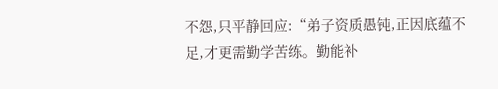不怨,只平静回应:“弟子资质愚钝,正因底蕴不足,才更需勤学苦练。勤能补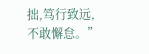拙,笃行致远,不敢懈怠。”